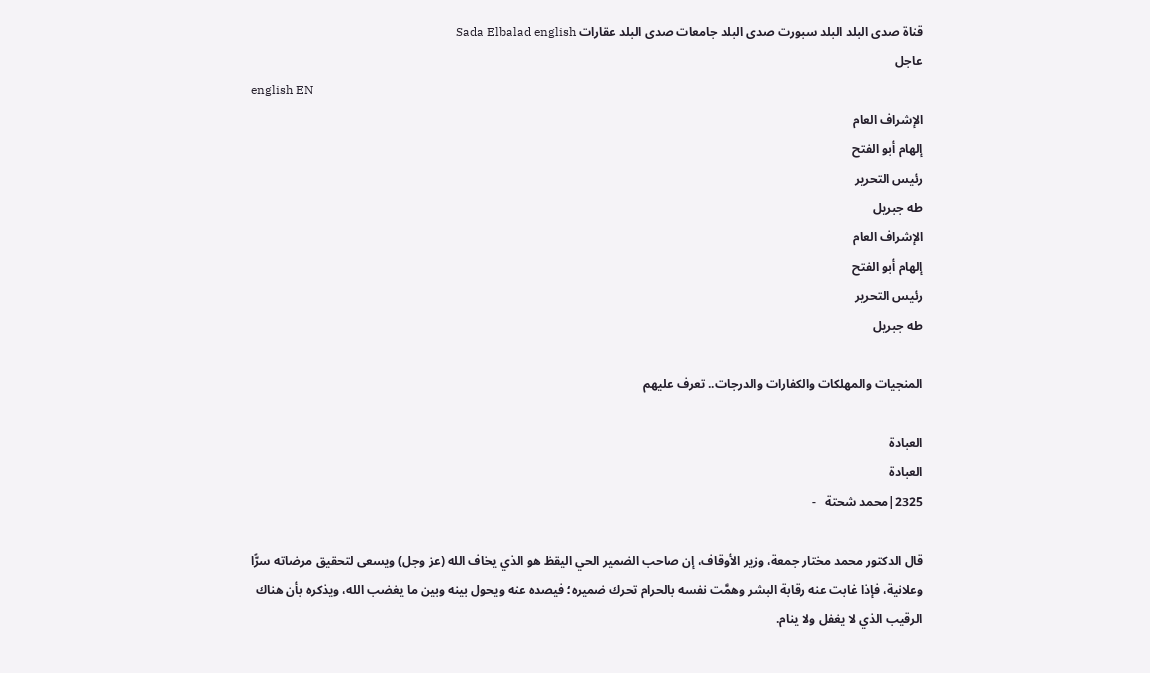قناة صدى البلد البلد سبورت صدى البلد جامعات صدى البلد عقارات Sada Elbalad english
عاجل
english EN
الإشراف العام
إلهام أبو الفتح
رئيس التحرير
طه جبريل
الإشراف العام
إلهام أبو الفتح
رئيس التحرير
طه جبريل

المنجيات والمهلكات والكفارات والدرجات.. تعرف عليهم

العبادة
العبادة
2325|محمد شحتة   -

قال الدكتور محمد مختار جمعة، وزير الأوقاف، إن صاحب الضمير الحي اليقظ هو الذي يخاف الله (عز وجل) ويسعى لتحقيق مرضاته سرًّا وعلانية، فإذا غابت عنه رقابة البشر وهمَّت نفسه بالحرام تحرك ضميره؛ فيصده عنه ويحول بينه وبين ما يغضب الله، ويذكره بأن هناك الرقيب الذي لا يغفل ولا ينام.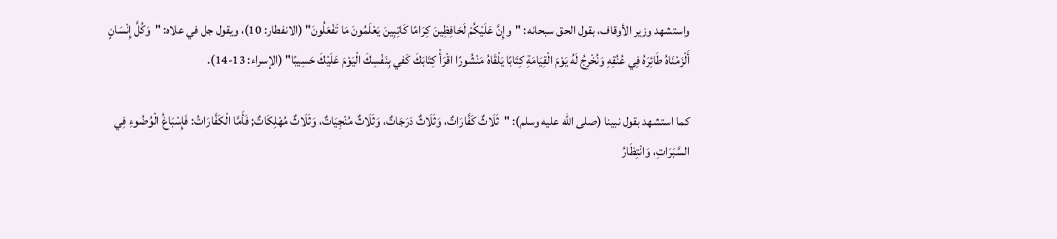واستشهد وزير الأوقاف، بقول الحق سبحانه: "وإِنَّ عَلَيْكُمْ لَحَافِظِينَ كِرَامًا كَاتِبِينَ يَعْلَمُونَ مَا تَفْعَلُونَ" (الانفطار: 10)، ويقول جل في علاه: "وَكُلَّ إِنْسَانٍ أَلْزَمْنَاهُ طَائِرَهُ فِي عُنُقِهِ وَنُخْرِجُ لَهُ يَوْمَ الْقِيَامَةِ كِتَابًا يَلْقَاهُ مَنْشُورًا اقْرَأْ كِتَابَكَ كَفي بِنَفْسِكَ الْيَوْمَ عَلَيْكَ حَسِيبًا" (الإسراء: 13-14).

كما استشهد بقول نبينا (صلى الله عليه وسلم): "ثَلَاثٌ كَفَّارَاتٌ، وَثَلَاثٌ دَرَجَاتٌ، وَثَلَاثٌ مُنْجِيَاتٌ، وَثَلَاثٌ مُهْلِكَاتٌ; فَأَمَّا الْكَفَّارَاتُ: فَإِسْبَاغُ الْوُضُوءِ فِي السَّبَرَاتِ، وَانْتِظَارُ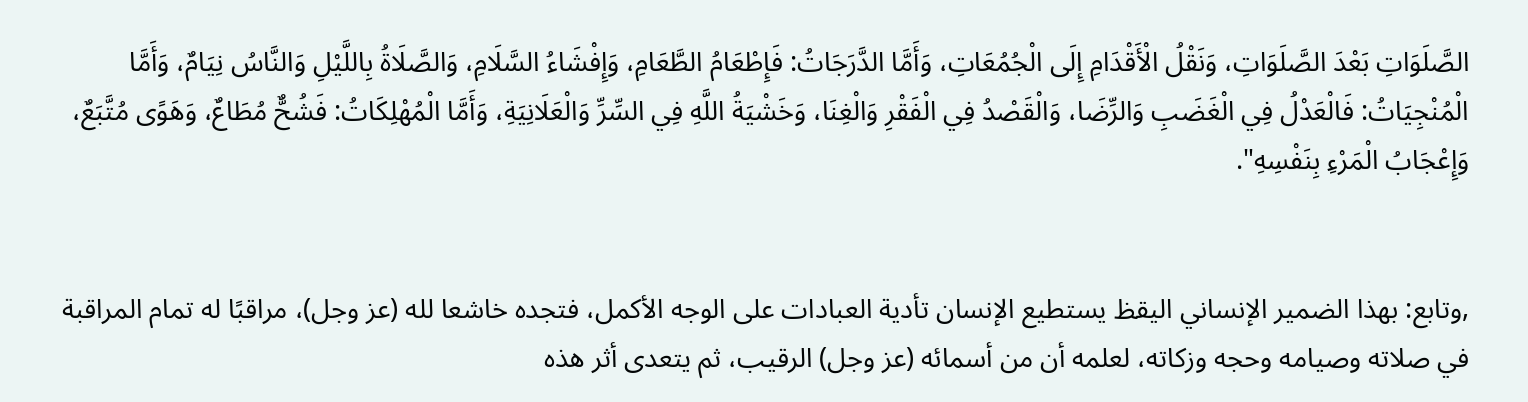الصَّلَوَاتِ بَعْدَ الصَّلَوَاتِ، وَنَقْلُ الْأَقْدَامِ إِلَى الْجُمُعَاتِ، وَأَمَّا الدَّرَجَاتُ: فَإِطْعَامُ الطَّعَامِ، وَإِفْشَاءُ السَّلَامِ، وَالصَّلَاةُ بِاللَّيْلِ وَالنَّاسُ نِيَامٌ، وَأَمَّا الْمُنْجِيَاتُ: فَالْعَدْلُ فِي الْغَضَبِ وَالرِّضَا، وَالْقَصْدُ فِي الْفَقْرِ وَالْغِنَا، وَخَشْيَةُ اللَّهِ فِي السِّرِّ وَالْعَلَانِيَةِ، وَأَمَّا الْمُهْلِكَاتُ: فَشُحٌّ مُطَاعٌ، وَهَوًى مُتَّبَعٌ، وَإِعْجَابُ الْمَرْءِ بِنَفْسِهِ".


,وتابع: بهذا الضمير الإنساني اليقظ يستطيع الإنسان تأدية العبادات على الوجه الأكمل، فتجده خاشعا لله (عز وجل)، مراقبًا له تمام المراقبة في صلاته وصيامه وحجه وزكاته، لعلمه أن من أسمائه (عز وجل) الرقيب، ثم يتعدى أثر هذه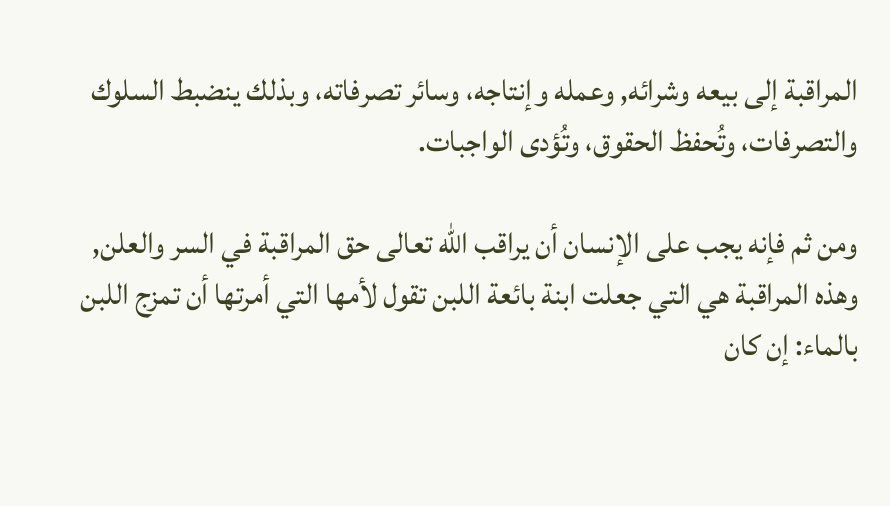المراقبة إلى بيعه وشرائه, وعمله وإنتاجه، وسائر تصرفاته، وبذلك ينضبط السلوك والتصرفات، وتُحفظ الحقوق، وتُؤدى الواجبات.

ومن ثم فإنه يجب على الإنسان أن يراقب الله تعالى حق المراقبة في السر والعلن, وهذه المراقبة هي التي جعلت ابنة بائعة اللبن تقول لأمها التي أمرتها أن تمزج اللبن بالماء: إن كان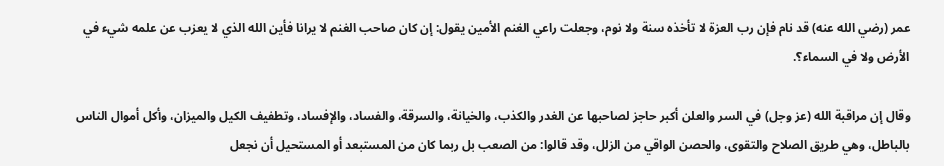عمر (رضي الله عنه) قد نام فإن رب العزة لا تأخذه سنة ولا نوم، وجعلت راعي الغنم الأمين يقول: إن كان صاحب الغنم لا يرانا فأين الله الذي لا يعزب عن علمه شيء في الأرض ولا في السماء؟.

وقال إن مراقبة الله (عز وجل) في السر والعلن أكبر حاجز لصاحبها عن الغدر والكذب، والخيانة، والسرقة، والفساد، والإفساد، وتطفيف الكيل والميزان، وأكل أموال الناس بالباطل، وهي طريق الصلاح والتقوى، والحصن الواقي من الزلل، وقد قالوا: من الصعب بل ربما كان من المستبعد أو المستحيل أن نجعل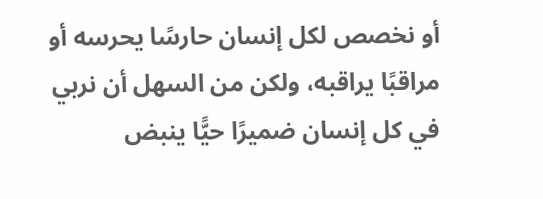أو نخصص لكل إنسان حارسًا يحرسه أو مراقبًا يراقبه، ولكن من السهل أن نربي في كل إنسان ضميرًا حيًّا ينبض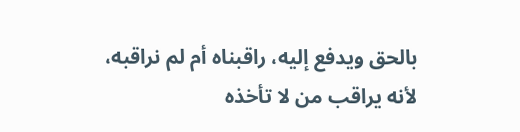بالحق ويدفع إليه، راقبناه أم لم نراقبه، لأنه يراقب من لا تأخذه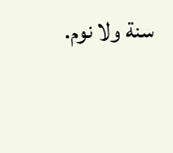سنة ولا نوم.